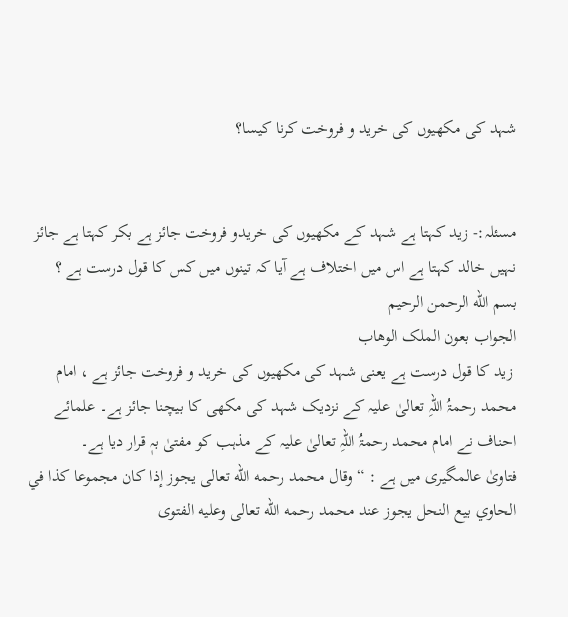شہد کی مکھیوں کی خرید و فروخت کرنا کیسا؟


مسئلہ:- زید کہتا ہے شہد کے مکھیوں کی خریدو فروخت جائز ہے بکر کہتا ہے جائز نہیں خالد کہتا ہے اس میں اختلاف ہے آیا کہ تینوں میں کس کا قول درست ہے ؟
بسم الله الرحمن الرحیم
الجواب بعون الملک الوھاب
 زید کا قول درست ہے یعنی شہد کی مکھیوں کی خرید و فروخت جائز ہے ، امام محمد رحمۃُ اللہِ تعالیٰ علیہ کے نزدیک شہد کی مکھی کا بیچنا جائز ہے۔ علمائے احناف نے امام محمد رحمۃُ اللہِ تعالیٰ علیہ کے مذہب کو مفتیٰ بہٖ قرار دیا ہے۔
فتاویٰ عالمگیری میں ہے : “ وقال محمد رحمه الله تعالى يجوز إذا كان مجموعا كذا في الحاوي بيع النحل يجوز عند محمد رحمه الله تعالى وعليه الفتوى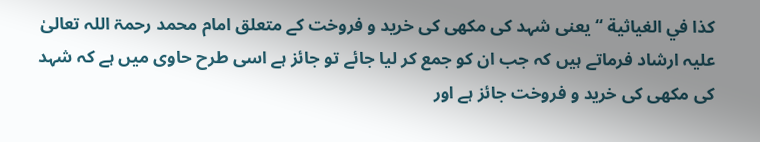كذا في الغياثية “ یعنی شہد کی مکھی کی خرید و فروخت کے متعلق امام محمد رحمۃ اللہ تعالیٰ علیہ ارشاد فرماتے ہیں کہ جب ان کو جمع کر لیا جائے تو جائز ہے اسی طرح حاوی میں ہے کہ شہد کی مکھی کی خرید و فروخت جائز ہے اور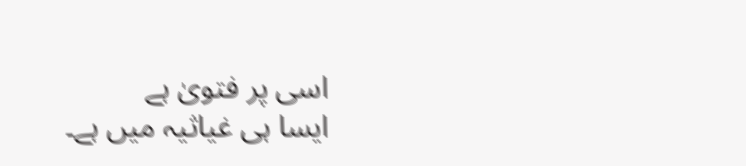اسی پر فتویٰ ہے
ایسا ہی غیاثیہ میں ہے۔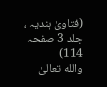(فتاویٰ ہندیہ ، جلد 3 صفحہ 114)
والله تعالیٰ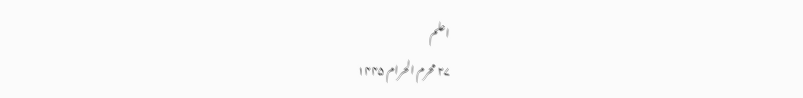اعلم
۲۷ محرم الحرام ۱۴۴۵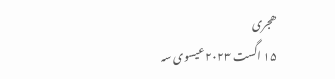ھجری
۱۵ اگست ۲۰۲۳ عیسوی سہ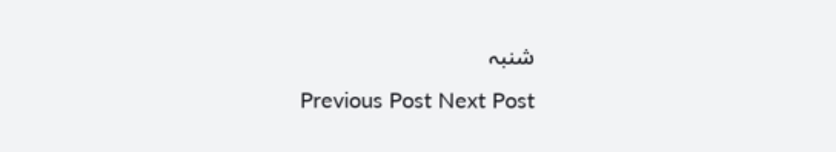شنبہ
Previous Post Next Post